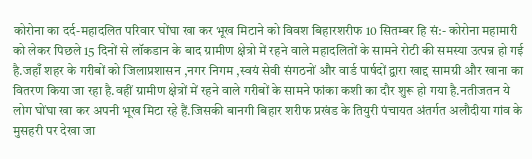कोरोना का दर्द-महादलित परिवार घोंघा खा कर भूख मिटाने को विवश बिहारशरीफ 10 सितम्बर हि सं:- कोरोना महामारी को लेकर पिछले 15 दिनों से लॉकडान के बाद ग्रामीण क्षेत्रो में रहने वाले महादलितों के सामने रोटी की समस्या उत्पन्न हो गई है.जहाँ शहर के गरीबों को जिलाप्रशासन ,नगर निगम ,स्वयं सेवी संगठनों और वार्ड पार्षदों द्वारा खाद्द सामग्री और खाना का वितरण किया जा रहा है.वहीं ग्रामीण क्षेत्रों में रहने वाले गरीबों के सामने फांका कशी का दौर शुरू हो गया है.नतीजतन ये लोग घोंघा खा कर अपनी भूख मिटा रहे हैं.जिसकी बानगी बिहार शरीफ प्रखंड के तियुरी पंचायत अंतर्गत अलौदीया गांव के मुसहरी पर देखा जा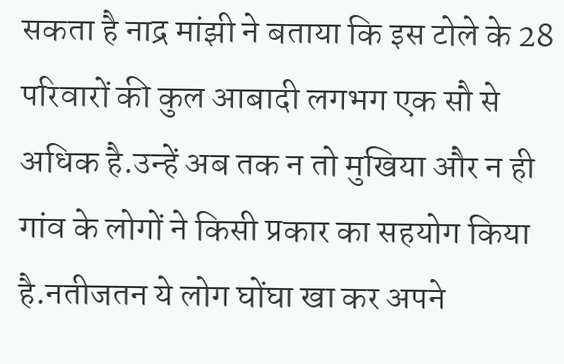सकता है नाद्र मांझी ने बताया कि इस टोले के 28 परिवारों की कुल आबादी लगभग एक सौ से अधिक है.उन्हें अब तक न तो मुखिया और न ही गांव के लोगों ने किसी प्रकार का सहयोग किया है.नतीजतन ये लोग घोंघा खा कर अपने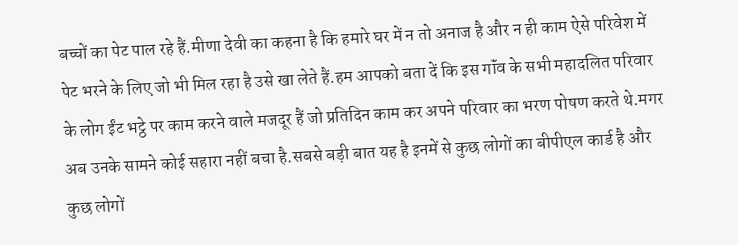बच्चों का पेट पाल रहे हैं.मीणा देवी का कहना है कि हमारे घर में न तो अनाज है और न ही काम ऐसे परिवेश में पेट भरने के लिए जो भी मिल रहा है उसे खा लेते हैं.हम आपको बता दें कि इस गॉंव के सभी महादलित परिवार के लोग ईंट भट्ठे पर काम करने वाले मजदूर हैं जो प्रतिदिन काम कर अपने परिवार का भरण पोषण करते थे.मगर अब उनके सामने कोई सहारा नहीं बचा है.सबसे बड़ी बात यह है इनमें से कुछ लोगों का बीपीएल कार्ड है और कुछ लोगों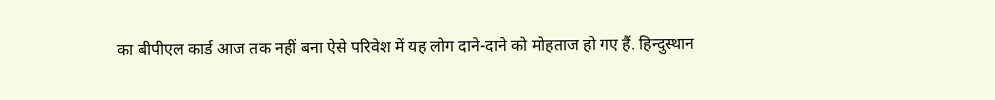का बीपीएल कार्ड आज तक नहीं बना ऐसे परिवेश में यह लोग दाने-दाने को मोहताज हो गए हैं. हिन्दुस्थान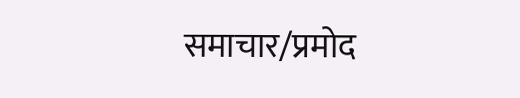समाचार/प्रमोद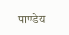पाण्डेय